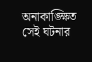অনাকাঙ্ক্ষিত সেই ঘটনার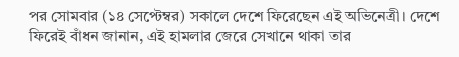পর সোমবার (১৪ সেপ্টেম্বর) সকালে দেশে ফিরেছেন এই অভিনেত্রী। দেশে ফিরেই বাঁধন জানান, এই হামলার জেরে সেখানে থাকা তার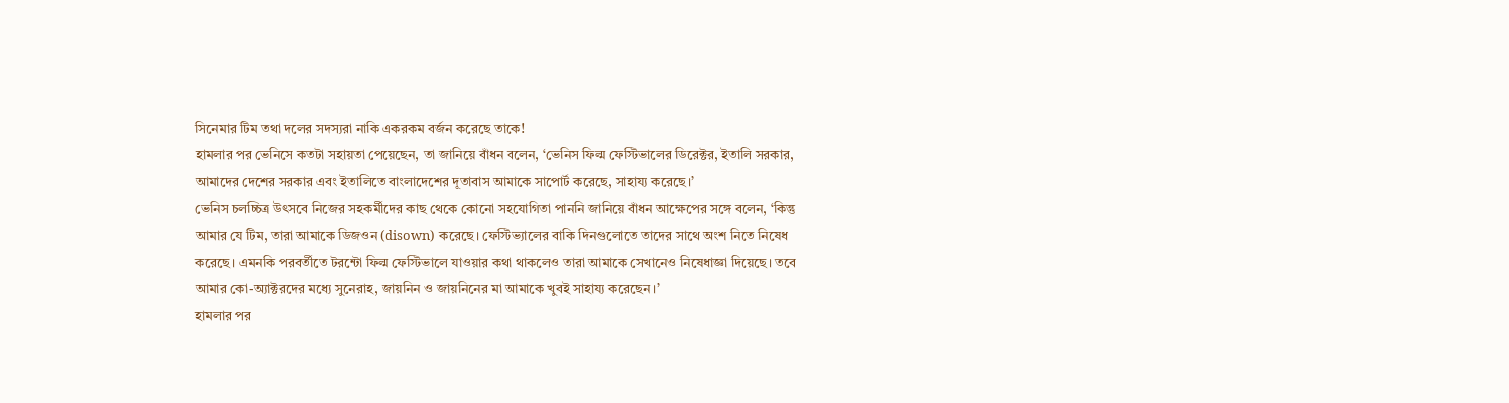সিনেমার টিম তথা দলের সদস্যরা নাকি একরকম বর্জন করেছে তাকে!
হামলার পর ভেনিসে কতটা সহায়তা পেয়েছেন, তা জানিয়ে বাঁধন বলেন, ‘ভেনিস ফিল্ম ফেস্টিভালের ডিরেক্টর, ইতালি সরকার, আমাদের দেশের সরকার এবং ইতালিতে বাংলাদেশের দূতাবাস আমাকে সাপোর্ট করেছে, সাহায্য করেছে।’
ভেনিস চলচ্চিত্র উৎসবে নিজের সহকর্মীদের কাছ থেকে কোনো সহযোগিতা পাননি জানিয়ে বাঁধন আক্ষেপের সঙ্গে বলেন, ‘কিন্তু আমার যে টিম, তারা আমাকে ডিজওন (disown) করেছে। ফেস্টিভ্যালের বাকি দিনগুলোতে তাদের সাথে অংশ নিতে নিষেধ করেছে। এমনকি পরবর্তীতে টরন্টো ফিল্ম ফেস্টিভালে যাওয়ার কথা থাকলেও তারা আমাকে সেখানেও নিষেধাজ্ঞা দিয়েছে। তবে আমার কো-অ্যাক্টরদের মধ্যে সুনেরাহ, জায়নিন ও জায়নিনের মা আমাকে খুবই সাহায্য করেছেন।’
হামলার পর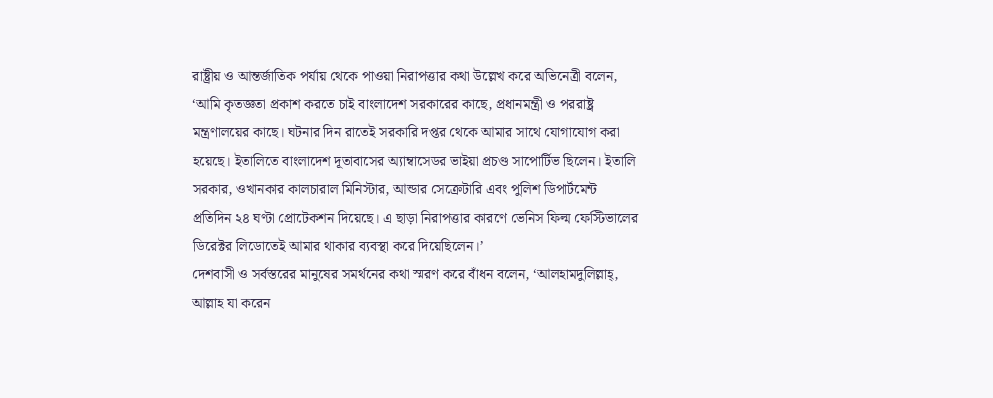রাষ্ট্রীয় ও আন্তর্জাতিক পর্যায় থেকে পাওয়া নিরাপত্তার কথা উল্লেখ করে অভিনেত্রী বলেন, ‘আমি কৃতজ্ঞতা প্রকাশ করতে চাই বাংলাদেশ সরকারের কাছে, প্রধানমন্ত্রী ও পররাষ্ট্র মন্ত্রণালয়ের কাছে। ঘটনার দিন রাতেই সরকারি দপ্তর থেকে আমার সাথে যোগাযোগ করা হয়েছে। ইতালিতে বাংলাদেশ দূতাবাসের অ্যাম্বাসেডর ভাইয়া প্রচণ্ড সাপোর্টিভ ছিলেন। ইতালি সরকার, ওখানকার কালচারাল মিনিস্টার, আন্ডার সেক্রেটারি এবং পুলিশ ডিপার্টমেন্ট প্রতিদিন ২৪ ঘণ্টা প্রোটেকশন দিয়েছে। এ ছাড়া নিরাপত্তার কারণে ভেনিস ফিল্ম ফেস্টিভালের ডিরেক্টর লিডোতেই আমার থাকার ব্যবস্থা করে দিয়েছিলেন।’
দেশবাসী ও সর্বস্তরের মানুষের সমর্থনের কথা স্মরণ করে বাঁধন বলেন, ‘আলহামদুলিল্লাহ্, আল্লাহ যা করেন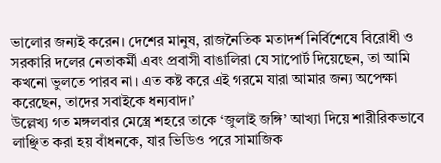ভালোর জন্যই করেন। দেশের মানুষ, রাজনৈতিক মতাদর্শ নির্বিশেষে বিরোধী ও সরকারি দলের নেতাকর্মী এবং প্রবাসী বাঙালিরা যে সাপোর্ট দিয়েছেন, তা আমি কখনো ভুলতে পারব না। এত কষ্ট করে এই গরমে যারা আমার জন্য অপেক্ষা করেছেন, তাদের সবাইকে ধন্যবাদ।’
উল্লেখ্য গত মঙ্গলবার মেস্ত্রে শহরে তাকে ‘জুলাই জঙ্গি’ আখ্যা দিয়ে শারীরিকভাবে লাঞ্ছিত করা হয় বাঁধনকে, যার ভিডিও পরে সামাজিক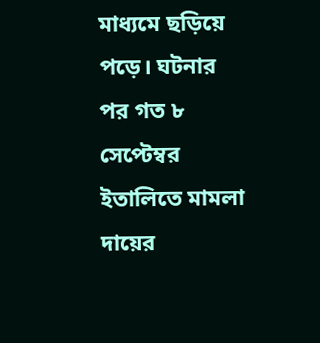মাধ্যমে ছড়িয়ে পড়ে। ঘটনার পর গত ৮ সেপ্টেম্বর ইতালিতে মামলা দায়ের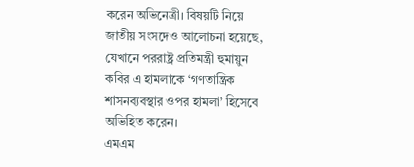করেন অভিনেত্রী। বিষয়টি নিয়ে জাতীয় সংসদেও আলোচনা হয়েছে, যেখানে পররাষ্ট্র প্রতিমন্ত্রী হুমায়ুন কবির এ হামলাকে ‘গণতান্ত্রিক শাসনব্যবস্থার ওপর হামলা’ হিসেবে অভিহিত করেন।
এমএম